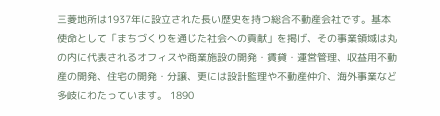三菱地所は1937年に設立された長い歴史を持つ総合不動産会社です。基本使命として「まちづくりを通じた社会への貢献」を掲げ、その事業領域は丸の内に代表されるオフィスや商業施設の開発・賃貸・運営管理、収益用不動産の開発、住宅の開発・分譲、更には設計監理や不動産仲介、海外事業など多岐にわたっています。 1890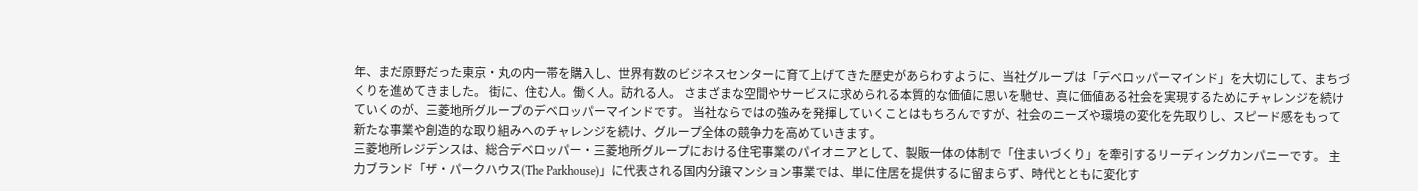年、まだ原野だった東京・丸の内一帯を購入し、世界有数のビジネスセンターに育て上げてきた歴史があらわすように、当社グループは「デベロッパーマインド」を大切にして、まちづくりを進めてきました。 街に、住む人。働く人。訪れる人。 さまざまな空間やサービスに求められる本質的な価値に思いを馳せ、真に価値ある社会を実現するためにチャレンジを続けていくのが、三菱地所グループのデベロッパーマインドです。 当社ならではの強みを発揮していくことはもちろんですが、社会のニーズや環境の変化を先取りし、スピード感をもって新たな事業や創造的な取り組みへのチャレンジを続け、グループ全体の競争力を高めていきます。
三菱地所レジデンスは、総合デベロッパー・三菱地所グループにおける住宅事業のパイオニアとして、製販一体の体制で「住まいづくり」を牽引するリーディングカンパニーです。 主力ブランド「ザ・パークハウス(The Parkhouse)」に代表される国内分譲マンション事業では、単に住居を提供するに留まらず、時代とともに変化す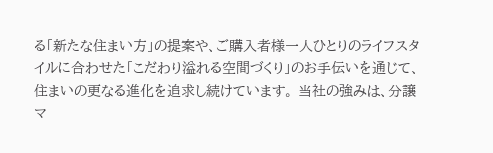る「新たな住まい方」の提案や、ご購入者様一人ひとりのライフスタイルに合わせた「こだわり溢れる空間づくり」のお手伝いを通じて、住まいの更なる進化を追求し続けています。 当社の強みは、分譲マ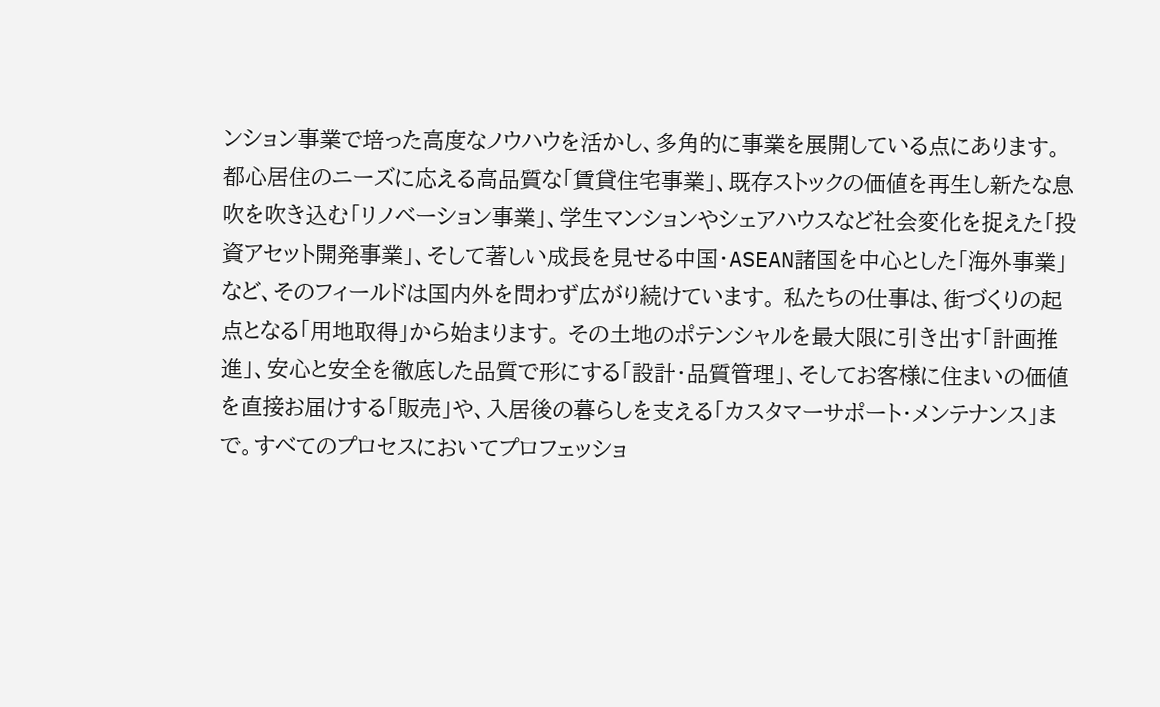ンション事業で培った高度なノウハウを活かし、多角的に事業を展開している点にあります。 都心居住のニーズに応える高品質な「賃貸住宅事業」、既存ストックの価値を再生し新たな息吹を吹き込む「リノベーション事業」、学生マンションやシェアハウスなど社会変化を捉えた「投資アセット開発事業」、そして著しい成長を見せる中国・ASEAN諸国を中心とした「海外事業」など、そのフィールドは国内外を問わず広がり続けています。 私たちの仕事は、街づくりの起点となる「用地取得」から始まります。 その土地のポテンシャルを最大限に引き出す「計画推進」、安心と安全を徹底した品質で形にする「設計・品質管理」、そしてお客様に住まいの価値を直接お届けする「販売」や、入居後の暮らしを支える「カスタマーサポート・メンテナンス」まで。すべてのプロセスにおいてプロフェッショ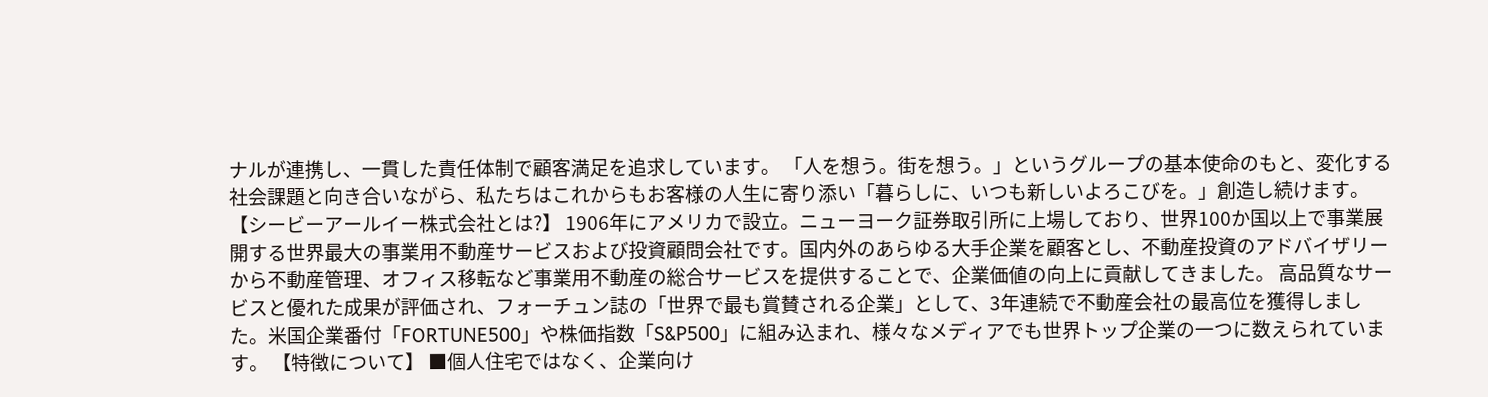ナルが連携し、一貫した責任体制で顧客満足を追求しています。 「人を想う。街を想う。」というグループの基本使命のもと、変化する社会課題と向き合いながら、私たちはこれからもお客様の人生に寄り添い「暮らしに、いつも新しいよろこびを。」創造し続けます。
【シービーアールイー株式会社とは?】 1906年にアメリカで設立。ニューヨーク証券取引所に上場しており、世界100か国以上で事業展開する世界最大の事業用不動産サービスおよび投資顧問会社です。国内外のあらゆる大手企業を顧客とし、不動産投資のアドバイザリーから不動産管理、オフィス移転など事業用不動産の総合サービスを提供することで、企業価値の向上に貢献してきました。 高品質なサービスと優れた成果が評価され、フォーチュン誌の「世界で最も賞賛される企業」として、3年連続で不動産会社の最高位を獲得しました。米国企業番付「FORTUNE500」や株価指数「S&P500」に組み込まれ、様々なメディアでも世界トップ企業の一つに数えられています。 【特徴について】 ■個人住宅ではなく、企業向け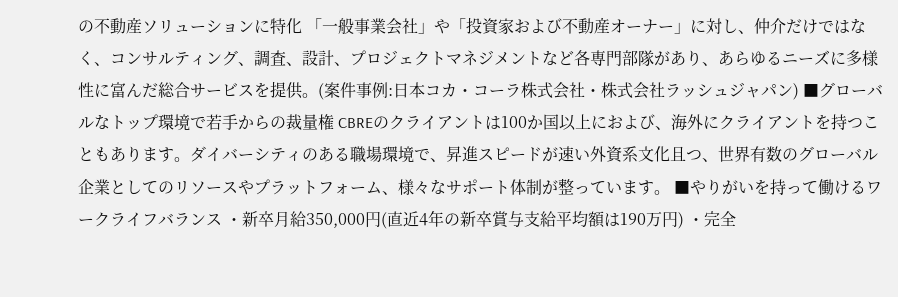の不動産ソリューションに特化 「一般事業会社」や「投資家および不動産オーナー」に対し、仲介だけではなく、コンサルティング、調査、設計、プロジェクトマネジメントなど各専門部隊があり、あらゆるニーズに多様性に富んだ総合サービスを提供。(案件事例:日本コカ・コーラ株式会社・株式会社ラッシュジャパン) ■グローバルなトップ環境で若手からの裁量権 CBREのクライアントは100か国以上におよび、海外にクライアントを持つこともあります。ダイバーシティのある職場環境で、昇進スピードが速い外資系文化且つ、世界有数のグローバル企業としてのリソースやプラットフォーム、様々なサポート体制が整っています。 ■やりがいを持って働けるワークライフバランス ・新卒月給350,000円(直近4年の新卒賞与支給平均額は190万円) ・完全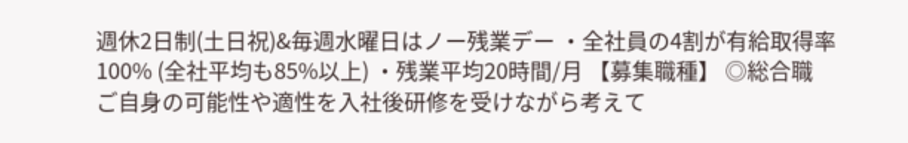週休2日制(土日祝)&毎週水曜日はノー残業デー ・全社員の4割が有給取得率100% (全社平均も85%以上) ・残業平均20時間/月 【募集職種】 ◎総合職 ご自身の可能性や適性を入社後研修を受けながら考えて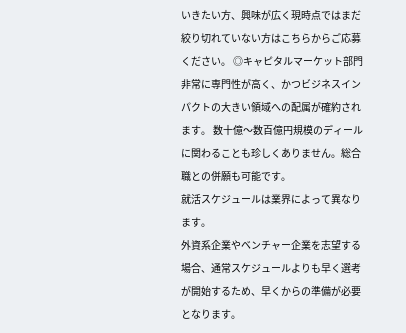いきたい方、興味が広く現時点ではまだ絞り切れていない方はこちらからご応募ください。 ◎キャピタルマーケット部門 非常に専門性が高く、かつビジネスインパクトの大きい領域への配属が確約されます。 数十億〜数百億円規模のディールに関わることも珍しくありません。総合職との併願も可能です。
就活スケジュールは業界によって異なります。
外資系企業やベンチャー企業を志望する場合、通常スケジュールよりも早く選考が開始するため、早くからの準備が必要となります。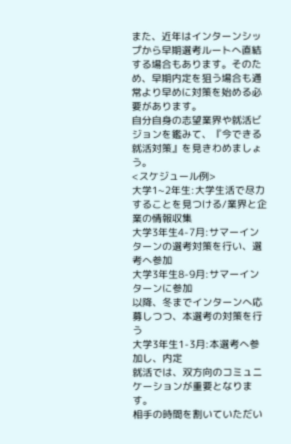また、近年はインターンシップから早期選考ルートへ直結する場合もあります。そのため、早期内定を狙う場合も通常より早めに対策を始める必要があります。
自分自身の志望業界や就活ビジョンを鑑みて、『今できる就活対策』を見きわめましょう。
<スケジュール例>
大学1~2年生:大学生活で尽力することを見つける/業界と企業の情報収集
大学3年生4-7月:サマーインターンの選考対策を行い、選考へ参加
大学3年生8-9月:サマーインターンに参加
以降、冬までインターンへ応募しつつ、本選考の対策を行う
大学3年生1-3月:本選考へ参加し、内定
就活では、双方向のコミュニケーションが重要となります。
相手の時間を割いていただい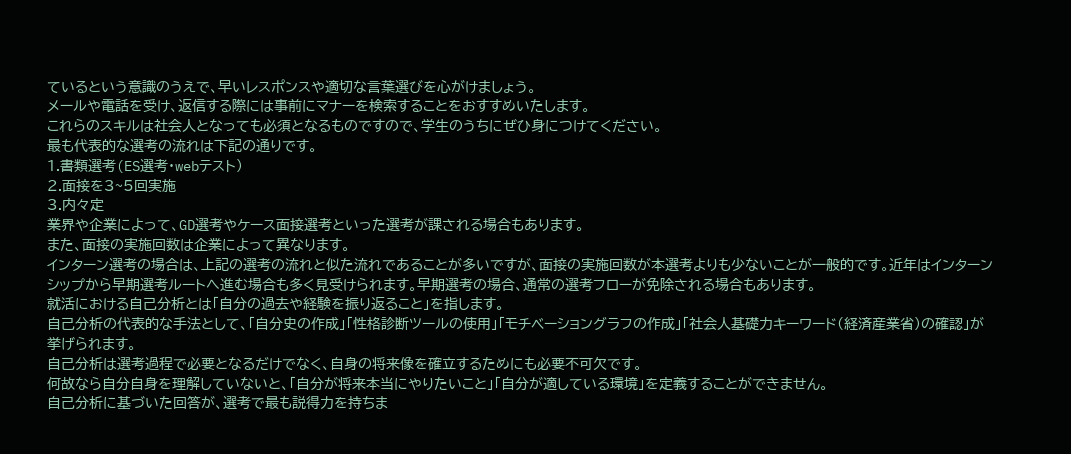ているという意識のうえで、早いレスポンスや適切な言葉選びを心がけましょう。
メールや電話を受け、返信する際には事前にマナーを検索することをおすすめいたします。
これらのスキルは社会人となっても必須となるものですので、学生のうちにぜひ身につけてください。
最も代表的な選考の流れは下記の通りです。
1.書類選考(ES選考・webテスト)
2.面接を3~5回実施
3.内々定
業界や企業によって、GD選考やケース面接選考といった選考が課される場合もあります。
また、面接の実施回数は企業によって異なります。
インターン選考の場合は、上記の選考の流れと似た流れであることが多いですが、面接の実施回数が本選考よりも少ないことが一般的です。近年はインターンシップから早期選考ルートへ進む場合も多く見受けられます。早期選考の場合、通常の選考フローが免除される場合もあります。
就活における自己分析とは「自分の過去や経験を振り返ること」を指します。
自己分析の代表的な手法として、「自分史の作成」「性格診断ツールの使用」「モチベーショングラフの作成」「社会人基礎力キーワード(経済産業省)の確認」が挙げられます。
自己分析は選考過程で必要となるだけでなく、自身の将来像を確立するためにも必要不可欠です。
何故なら自分自身を理解していないと、「自分が将来本当にやりたいこと」「自分が適している環境」を定義することができません。
自己分析に基づいた回答が、選考で最も説得力を持ちま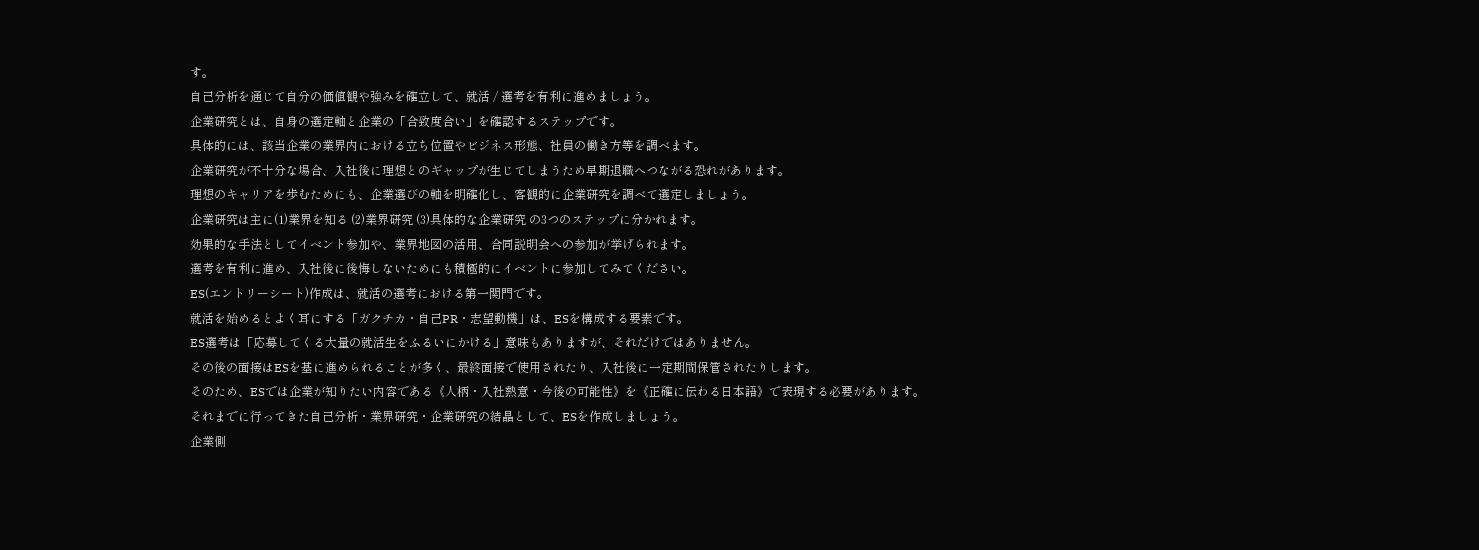す。
自己分析を通じて自分の価値観や強みを確立して、就活 / 選考を有利に進めましょう。
企業研究とは、自身の選定軸と企業の「合致度合い」を確認するステップです。
具体的には、該当企業の業界内における立ち位置やビジネス形態、社員の働き方等を調べます。
企業研究が不十分な場合、入社後に理想とのギャップが生じてしまうため早期退職へつながる恐れがあります。
理想のキャリアを歩むためにも、企業選びの軸を明確化し、客観的に企業研究を調べて選定しましょう。
企業研究は主に(1)業界を知る (2)業界研究 (3)具体的な企業研究 の3つのステップに分かれます。
効果的な手法としてイベント参加や、業界地図の活用、合同説明会への参加が挙げられます。
選考を有利に進め、入社後に後悔しないためにも積極的にイベントに参加してみてください。
ES(エントリーシート)作成は、就活の選考における第一関門です。
就活を始めるとよく耳にする「ガクチカ・自己PR・志望動機」は、ESを構成する要素です。
ES選考は「応募してくる大量の就活生をふるいにかける」意味もありますが、それだけではありません。
その後の面接はESを基に進められることが多く、最終面接で使用されたり、入社後に一定期間保管されたりします。
そのため、ESでは企業が知りたい内容である《人柄・入社熱意・今後の可能性》を《正確に伝わる日本語》で表現する必要があります。
それまでに行ってきた自己分析・業界研究・企業研究の結晶として、ESを作成しましょう。
企業側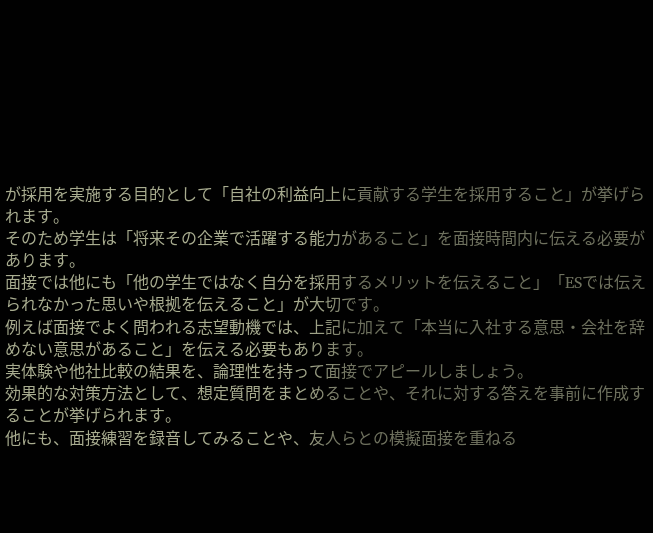が採用を実施する目的として「自社の利益向上に貢献する学生を採用すること」が挙げられます。
そのため学生は「将来その企業で活躍する能力があること」を面接時間内に伝える必要があります。
面接では他にも「他の学生ではなく自分を採用するメリットを伝えること」「ESでは伝えられなかった思いや根拠を伝えること」が大切です。
例えば面接でよく問われる志望動機では、上記に加えて「本当に入社する意思・会社を辞めない意思があること」を伝える必要もあります。
実体験や他社比較の結果を、論理性を持って面接でアピールしましょう。
効果的な対策方法として、想定質問をまとめることや、それに対する答えを事前に作成することが挙げられます。
他にも、面接練習を録音してみることや、友人らとの模擬面接を重ねる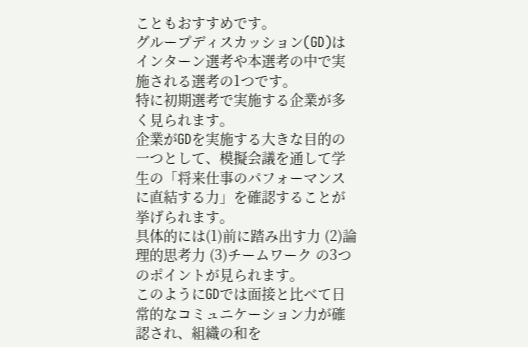こともおすすめです。
グループディスカッション(GD)はインターン選考や本選考の中で実施される選考の1つです。
特に初期選考で実施する企業が多く見られます。
企業がGDを実施する大きな目的の一つとして、模擬会議を通して学生の「将来仕事のパフォーマンスに直結する力」を確認することが挙げられます。
具体的には(1)前に踏み出す力 (2)論理的思考力 (3)チームワーク の3つのポイントが見られます。
このようにGDでは面接と比べて日常的なコミュニケーション力が確認され、組織の和を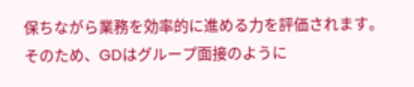保ちながら業務を効率的に進める力を評価されます。
そのため、GDはグループ面接のように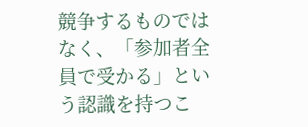競争するものではなく、「参加者全員で受かる」という認識を持つこ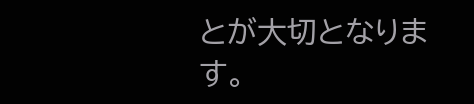とが大切となります。